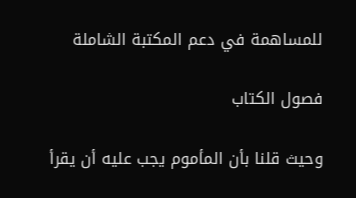للمساهمة في دعم المكتبة الشاملة

فصول الكتاب

وحيث قلنا بأن المأموم يجب عليه أن يقرأ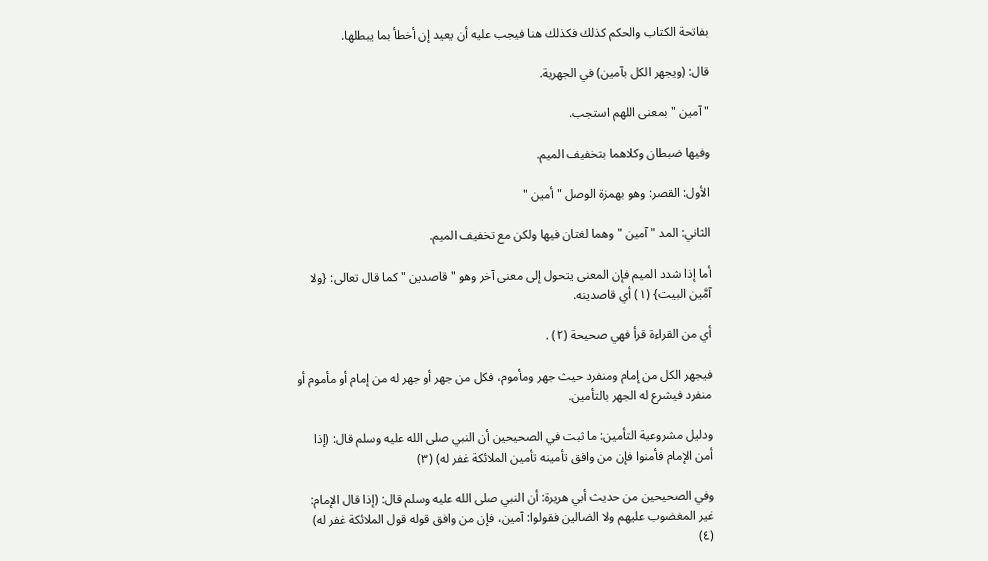بفاتحة الكتاب والحكم كذلك فكذلك هنا فيجب عليه أن يعيد إن أخطأ بما يبطلها.

قال: (ويجهر الكل بآمين) في الجهرية.

" آمين " بمعنى اللهم استجب.

وفيها ضبطان وكلاهما بتخفيف الميم.

الأول: القصر: وهو بهمزة الوصل " أمين "

الثاني: المد " آمين " وهما لغتان فيها ولكن مع تخفيف الميم.

أما إذا شدد الميم فإن المعنى يتحول إلى معنى آخر وهو " قاصدين " كما قال تعالى: {ولا آمَّين البيت} (١) أي قاصدينه.

أي من القراءة قرأ فهي صحيحة (٢) .

فيجهر الكل من إمام ومنفرد حيث جهر ومأموم، فكل من جهر أو جهر له من إمام أو مأموم أو منفرد فيشرع له الجهر بالتأمين.

ودليل مشروعية التأمين: ما ثبت في الصحيحين أن النبي صلى الله عليه وسلم قال: (إذا أمن الإمام فأمنوا فإن من وافق تأمينه تأمين الملائكة غفر له) (٣)

وفي الصحيحين من حديث أبي هريرة: أن النبي صلى الله عليه وسلم قال: (إذا قال الإمام: غير المغضوب عليهم ولا الضالين فقولوا: آمين، فإن من وافق قوله قول الملائكة غفر له) (٤)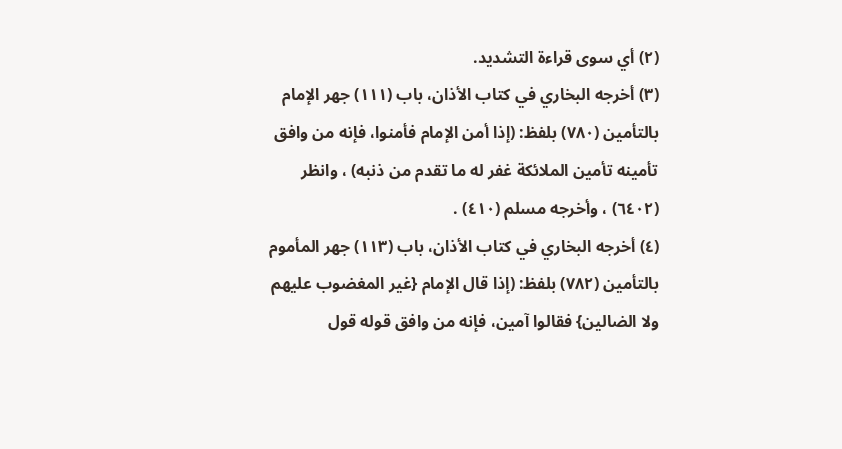(٢) أي سوى قراءة التشديد.
(٣) أخرجه البخاري في كتاب الأذان، باب (١١١) جهر الإمام بالتأمين (٧٨٠) بلفظ: (إذا أمن الإمام فأمنوا، فإنه من وافق تأمينه تأمين الملائكة غفر له ما تقدم من ذنبه) ، وانظر (٦٤٠٢) ، وأخرجه مسلم (٤١٠) .
(٤) أخرجه البخاري في كتاب الأذان، باب (١١٣) جهر المأموم بالتأمين (٧٨٢) بلفظ: (إذا قال الإمام {غير المغضوب عليهم ولا الضالين} فقالوا آمين، فإنه من وافق قوله قول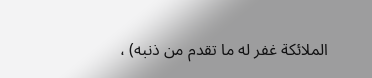الملائكة غفر له ما تقدم من ذنبه) ،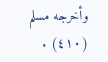وأخرجه مسلم (٤١٠) .